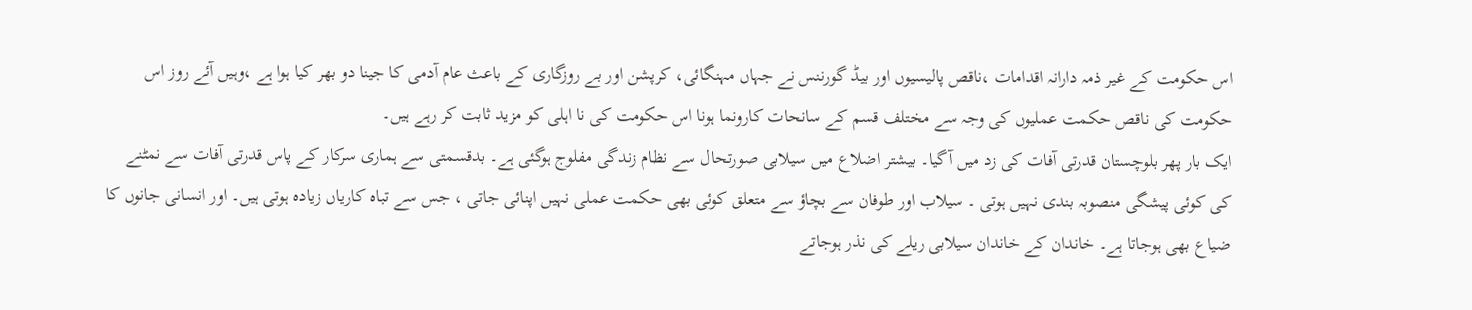اس حکومت کے غیر ذمہ دارانہ اقدامات ،ناقص پالیسیوں اور بیڈ گورننس نے جہاں مہنگائی، کرپشن اور بے روزگاری کے باعث عام آدمی کا جینا دو بھر کیا ہوا ہے ،وہیں آئے روز اس حکومت کی ناقص حکمت عملیوں کی وجہ سے مختلف قسم کے سانحات کارونما ہونا اس حکومت کی نا اہلی کو مزید ثابت کر رہے ہیں۔
ایک بار پھر بلوچستان قدرتی آفات کی زد میں آگیا۔ بیشتر اضلاع میں سیلابی صورتحال سے نظام زندگی مفلوج ہوگئی ہے۔ بدقسمتی سے ہماری سرکار کے پاس قدرتی آفات سے نمٹنے کی کوئی پیشگی منصوبہ بندی نہیں ہوتی ۔ سیلاب اور طوفان سے بچاؤ سے متعلق کوئی بھی حکمت عملی نہیں اپنائی جاتی ، جس سے تباہ کاریاں زیادہ ہوتی ہیں۔ اور انسانی جانوں کا ضیاع بھی ہوجاتا ہے۔ خاندان کے خاندان سیلابی ریلے کی نذر ہوجاتے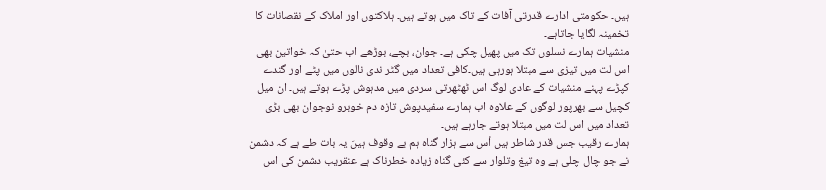ہیں۔ حکومتی ادارے قدرتی آفات کے تاک میں ہوتے ہیں۔ ہلاکتوں اور املاک کے نقصانات کا تخمینہ لگایا جاتاہے۔
منشیات ہمارے نسلوں تک میں پھیل چکی ہے۔ جوان، بچے، بوڑھے اب حتیٰ کہ خواتین بھی اس لت میں تیزی سے مبتلا ہورہی ہیں۔کافی تعداد میں گٹر ندی نالوں میں پٹے اور گندے کپڑے پہنے منشیات کے عادی لوگ اس ٹھٹھرتی سردی میں مدہوش پڑے ہوتے ہیں۔ ان میل کچیل سے بھرپور لوگوں کے علاوہ اب ہمارے سفیدپوش تازہ دم خوبرو نوجوان بھی بڑی تعداد میں اس لت میں مبتلا ہوتے جارہے ہیں۔
ہمارے رقیب جس قدر شاطر ہیں اْس سے ہزار گناہ ہم بے وقوف ہیںَ یہ بات طے ہے کہ دشمن نے جو چال چلی ہے وہ تیغ وتلوار سے کئی گناہ زیادہ خطرناک ہے عنقریب دشمن کی اس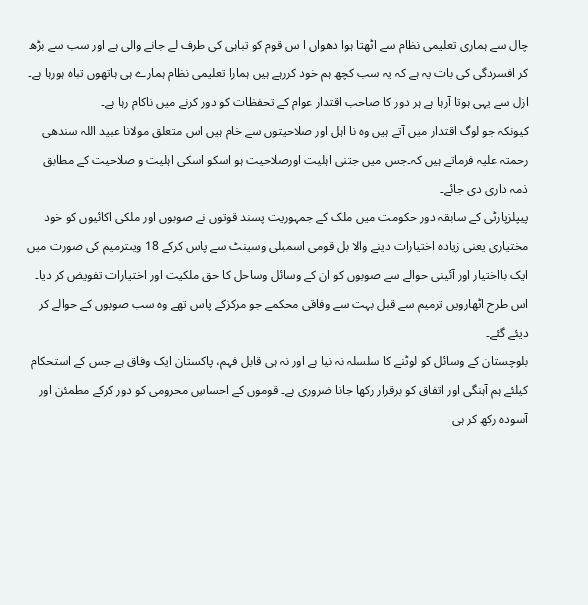چال سے ہماری تعلیمی نظام سے اٹھتا ہوا دھواں ا س قوم کو تباہی کی طرف لے جانے والی ہے اور سب سے بڑھ کر افسردگی کی بات یہ ہے کہ یہ سب کچھ ہم خود کررہے ہیں ہمارا تعلیمی نظام ہمارے ہی ہاتھوں تباہ ہورہا ہے۔
ازل سے یہی ہوتا آرہا ہے ہر دور کا صاحب اقتدار عوام کے تحفظات کو دور کرنے میں ناکام رہا ہے۔
کیونکہ جو لوگ اقتدار میں آتے ہیں وہ نا اہل اور صلاحیتوں سے خام ہیں اس متعلق مولانا عبید اللہ سندھی رحمتہ علیہ فرماتے ہیں کہ۔جس میں جتنی اہلیت اورصلاحیت ہو اسکو اسکی اہلیت و صلاحیت کے مطابق ذمہ داری دی جائے۔
پیپلزپارٹی کے سابقہ دور حکومت میں ملک کے جمہوریت پسند قوتوں نے صوبوں اور ملکی اکائیوں کو خود مختیاری یعنی زیادہ اختیارات دینے والا بل قومی اسمبلی وسینٹ سے پاس کرکے 18 ویںترمیم کی صورت میں ایک بااختیار اور آئینی حوالے سے صوبوں کو ان کے وسائل وساحل کا حق ملکیت اور اختیارات تفویض کر دیا۔ اس طرح اٹھارویں ترمیم سے قبل بہت سے وفاقی محکمے جو مرکزکے پاس تھے وہ سب صوبوں کے حوالے کر دیئے گئے۔
بلوچستان کے وسائل کو لوٹنے کا سلسلہ نہ نیا ہے اور نہ ہی قابل فہم، پاکستان ایک وفاق ہے جس کے استحکام کیلئے ہم آہنگی اور اتفاق کو برقرار رکھا جانا ضروری ہے۔ قوموں کے احساسِ محرومی کو دور کرکے مطمئن اور آسودہ رکھ کر ہی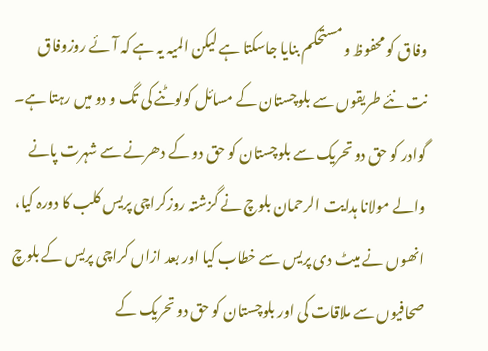وفاق کو محفوظ و مستحکم بنایا جاسکتا ہے لیکن المیہ یہ ہے کہ آئے روزوفاق نت نئے طریقوں سے بلوچستان کے مسائل کولوٹنے کی تگ و دو میں رہتا ہے۔
گوادر کو حق دو تحریک سے بلوچستان کو حق دو کے دھرنے سے شہرت پانے والے مولانا ہدایت الرحمان بلوچ نے گزشتہ روزکراچی پریس کلب کا دورہ کیا، انھوں نے میٹ دی پریس سے خطاب کیا اور بعد ازاں کراچی پریس کے بلوچ صحافیوں سے ملاقات کی اور بلوچستان کو حق دو تحریک کے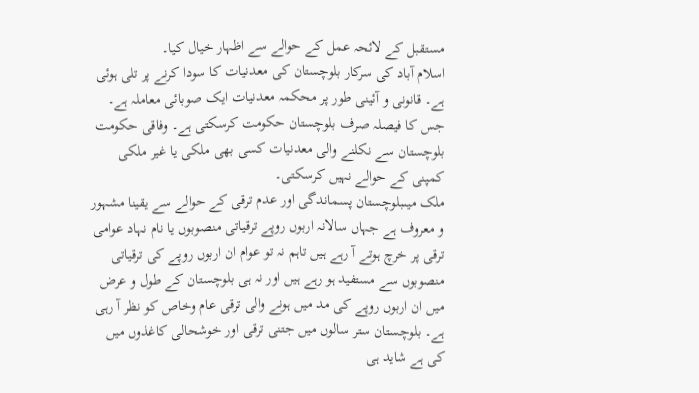مستقبل کے لائحہ عمل کے حوالے سے اظہار خیال کیا۔
اسلام آباد کی سرکار بلوچستان کی معدنیات کا سودا کرنے پر تلی ہوئی ہے۔ قانونی و آئینی طور پر محکمہ معدنیات ایک صوبائی معاملہ ہے۔ جس کا فیصلہ صرف بلوچستان حکومت کرسکتی ہے۔ وفاقی حکومت بلوچستان سے نکلنے والی معدنیات کسی بھی ملکی یا غیر ملکی کمپنی کے حوالے نہیں کرسکتی۔
ملک میںبلوچستان پسماندگی اور عدم ترقی کے حوالے سے یقینا مشہور و معروف ہے جہاں سالانہ اربوں روپے ترقیاتی منصوبوں یا نام نہاد عوامی ترقی پر خرچ ہوتے آ رہے ہیں تاہم نہ تو عوام ان اربوں روپے کی ترقیاتی منصوبوں سے مستفید ہو رہے ہیں اور نہ ہی بلوچستان کے طول و عرض میں ان اربوں روپے کی مد میں ہونے والی ترقی عام وخاص کو نظر آ رہی ہے۔ بلوچستان ستر سالوں میں جتنی ترقی اور خوشحالی کاغذوں میں کی ہے شاید ہی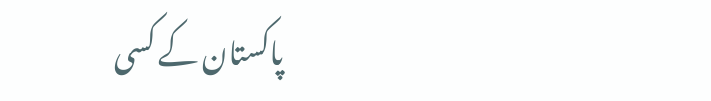پاکستان کے کسی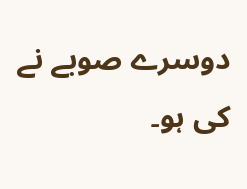دوسرے صوبے نے کی ہو۔